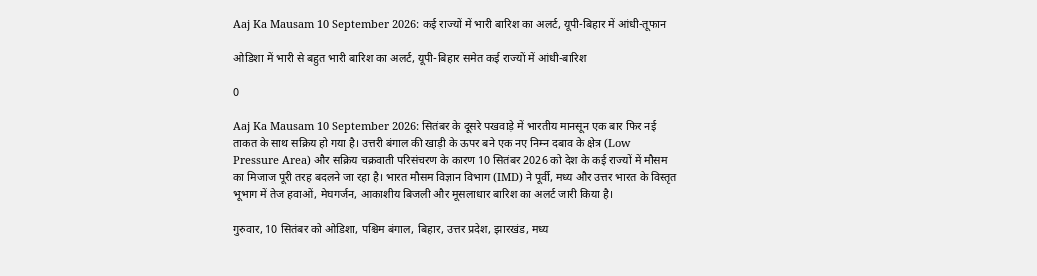Aaj Ka Mausam 10 September 2026: कई राज्यों में भारी बारिश का अलर्ट, यूपी-बिहार में आंधी-तूफान

ओडिशा में भारी से बहुत भारी बारिश का अलर्ट, यूपी-बिहार समेत कई राज्यों में आंधी-बारिश

0

Aaj Ka Mausam 10 September 2026: सितंबर के दूसरे पखवाड़े में भारतीय मानसून एक बार फिर नई ताकत के साथ सक्रिय हो गया है। उत्तरी बंगाल की खाड़ी के ऊपर बने एक नए निम्न दबाव के क्षेत्र (Low Pressure Area) और सक्रिय चक्रवाती परिसंचरण के कारण 10 सितंबर 2026 को देश के कई राज्यों में मौसम का मिजाज पूरी तरह बदलने जा रहा है। भारत मौसम विज्ञान विभाग (IMD) ने पूर्वी, मध्य और उत्तर भारत के विस्तृत भूभाग में तेज हवाओं, मेघगर्जन, आकाशीय बिजली और मूसलाधार बारिश का अलर्ट जारी किया है।

गुरुवार, 10 सितंबर को ओडिशा, पश्चिम बंगाल, बिहार, उत्तर प्रदेश, झारखंड, मध्य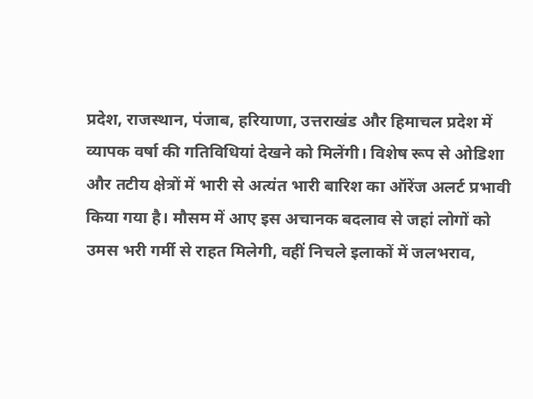प्रदेश, राजस्थान, पंजाब, हरियाणा, उत्तराखंड और हिमाचल प्रदेश में व्यापक वर्षा की गतिविधियां देखने को मिलेंगी। विशेष रूप से ओडिशा और तटीय क्षेत्रों में भारी से अत्यंत भारी बारिश का ऑरेंज अलर्ट प्रभावी किया गया है। मौसम में आए इस अचानक बदलाव से जहां लोगों को उमस भरी गर्मी से राहत मिलेगी, वहीं निचले इलाकों में जलभराव,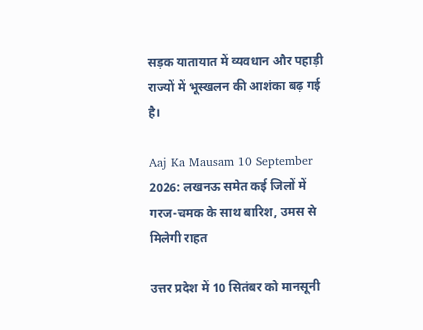सड़क यातायात में व्यवधान और पहाड़ी राज्यों में भूस्खलन की आशंका बढ़ गई है।

Aaj Ka Mausam 10 September 2026: लखनऊ समेत कई जिलों में गरज-चमक के साथ बारिश, उमस से मिलेगी राहत

उत्तर प्रदेश में 10 सितंबर को मानसूनी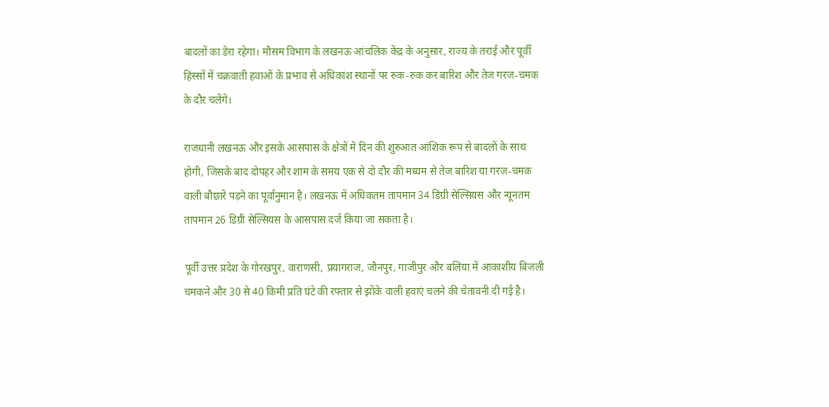बादलों का डेरा रहेगा। मौसम विभाग के लखनऊ आंचलिक केंद्र के अनुसार, राज्य के तराई और पूर्वी हिस्सों में चक्रवाती हवाओं के प्रभाव से अधिकांश स्थानों पर रुक-रुक कर बारिश और तेज गरज-चमक के दौर चलेंगे।

राजधानी लखनऊ और इसके आसपास के क्षेत्रों में दिन की शुरुआत आंशिक रूप से बादलों के साथ होगी, जिसके बाद दोपहर और शाम के समय एक से दो दौर की मध्यम से तेज बारिश या गरज-चमक वाली बौछारें पड़ने का पूर्वानुमान है। लखनऊ में अधिकतम तापमान 34 डिग्री सेल्सियस और न्यूनतम तापमान 26 डिग्री सेल्सियस के आसपास दर्ज किया जा सकता है।

पूर्वी उत्तर प्रदेश के गोरखपुर, वाराणसी, प्रयागराज, जौनपुर, गाजीपुर और बलिया में आकाशीय बिजली चमकने और 30 से 40 किमी प्रति घंटे की रफ्तार से झोंके वाली हवाएं चलने की चेतावनी दी गई है।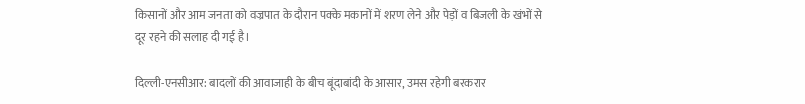किसानों और आम जनता को वज्रपात के दौरान पक्के मकानों में शरण लेने और पेड़ों व बिजली के खंभों से दूर रहने की सलाह दी गई है।

दिल्ली-एनसीआर: बादलों की आवाजाही के बीच बूंदाबांदी के आसार, उमस रहेगी बरकरार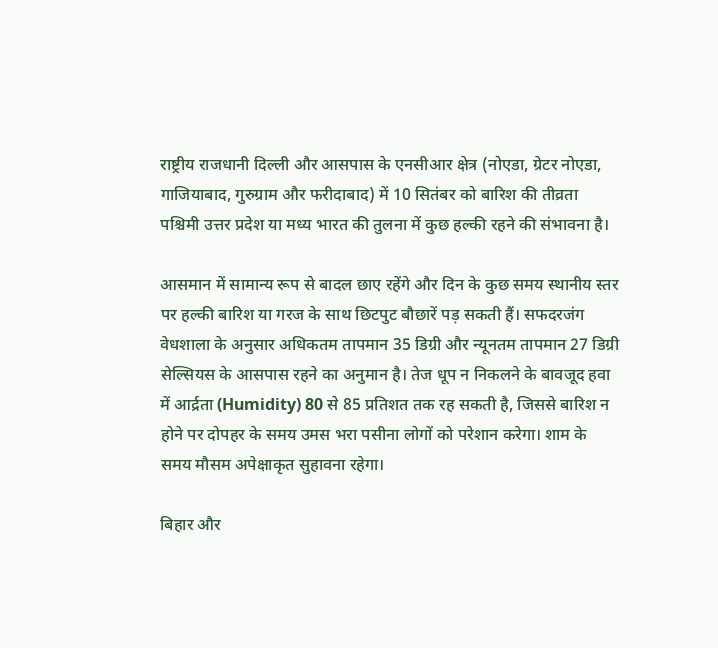राष्ट्रीय राजधानी दिल्ली और आसपास के एनसीआर क्षेत्र (नोएडा, ग्रेटर नोएडा, गाजियाबाद, गुरुग्राम और फरीदाबाद) में 10 सितंबर को बारिश की तीव्रता पश्चिमी उत्तर प्रदेश या मध्य भारत की तुलना में कुछ हल्की रहने की संभावना है।

आसमान में सामान्य रूप से बादल छाए रहेंगे और दिन के कुछ समय स्थानीय स्तर पर हल्की बारिश या गरज के साथ छिटपुट बौछारें पड़ सकती हैं। सफदरजंग वेधशाला के अनुसार अधिकतम तापमान 35 डिग्री और न्यूनतम तापमान 27 डिग्री सेल्सियस के आसपास रहने का अनुमान है। तेज धूप न निकलने के बावजूद हवा में आर्द्रता (Humidity) 80 से 85 प्रतिशत तक रह सकती है, जिससे बारिश न होने पर दोपहर के समय उमस भरा पसीना लोगों को परेशान करेगा। शाम के समय मौसम अपेक्षाकृत सुहावना रहेगा।

बिहार और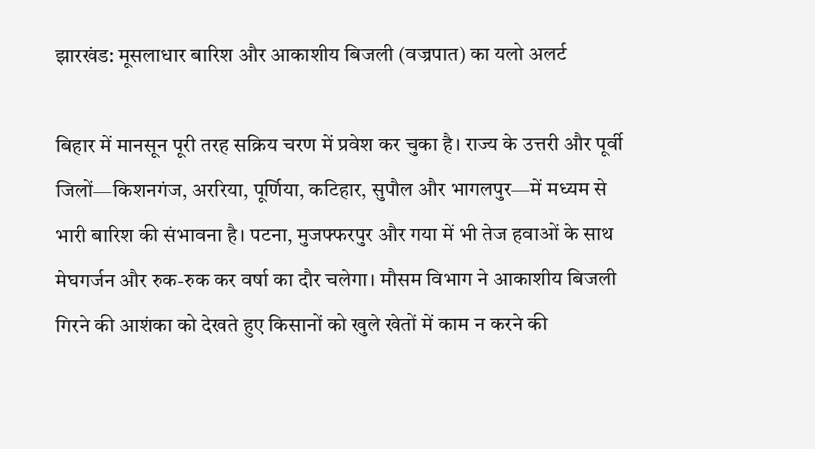झारखंड: मूसलाधार बारिश और आकाशीय बिजली (वज्रपात) का यलो अलर्ट

बिहार में मानसून पूरी तरह सक्रिय चरण में प्रवेश कर चुका है। राज्य के उत्तरी और पूर्वी जिलों—किशनगंज, अररिया, पूर्णिया, कटिहार, सुपौल और भागलपुर—में मध्यम से भारी बारिश की संभावना है। पटना, मुजफ्फरपुर और गया में भी तेज हवाओं के साथ मेघगर्जन और रुक-रुक कर वर्षा का दौर चलेगा। मौसम विभाग ने आकाशीय बिजली गिरने की आशंका को देखते हुए किसानों को खुले खेतों में काम न करने की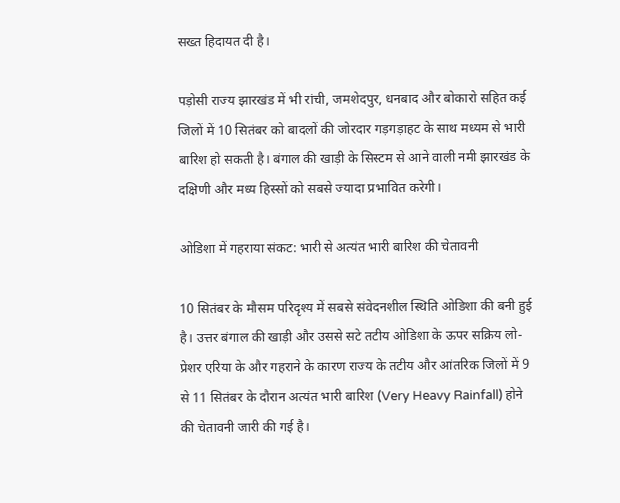सख्त हिदायत दी है।

पड़ोसी राज्य झारखंड में भी रांची, जमशेदपुर, धनबाद और बोकारो सहित कई जिलों में 10 सितंबर को बादलों की जोरदार गड़गड़ाहट के साथ मध्यम से भारी बारिश हो सकती है। बंगाल की खाड़ी के सिस्टम से आने वाली नमी झारखंड के दक्षिणी और मध्य हिस्सों को सबसे ज्यादा प्रभावित करेगी।

ओडिशा में गहराया संकट: भारी से अत्यंत भारी बारिश की चेतावनी

10 सितंबर के मौसम परिदृश्य में सबसे संवेदनशील स्थिति ओडिशा की बनी हुई है। उत्तर बंगाल की खाड़ी और उससे सटे तटीय ओडिशा के ऊपर सक्रिय लो-प्रेशर एरिया के और गहराने के कारण राज्य के तटीय और आंतरिक जिलों में 9 से 11 सितंबर के दौरान अत्यंत भारी बारिश (Very Heavy Rainfall) होने की चेतावनी जारी की गई है।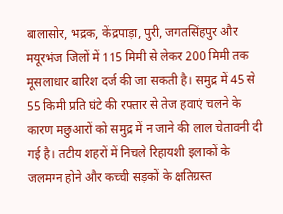बालासोर, भद्रक, केंद्रपाड़ा, पुरी, जगतसिंहपुर और मयूरभंज जिलों में 115 मिमी से लेकर 200 मिमी तक मूसलाधार बारिश दर्ज की जा सकती है। समुद्र में 45 से 55 किमी प्रति घंटे की रफ्तार से तेज हवाएं चलने के कारण मछुआरों को समुद्र में न जाने की लाल चेतावनी दी गई है। तटीय शहरों में निचले रिहायशी इलाकों के जलमग्न होने और कच्ची सड़कों के क्षतिग्रस्त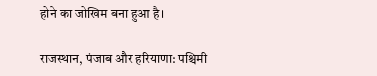होने का जोखिम बना हुआ है।

राजस्थान, पंजाब और हरियाणा: पश्चिमी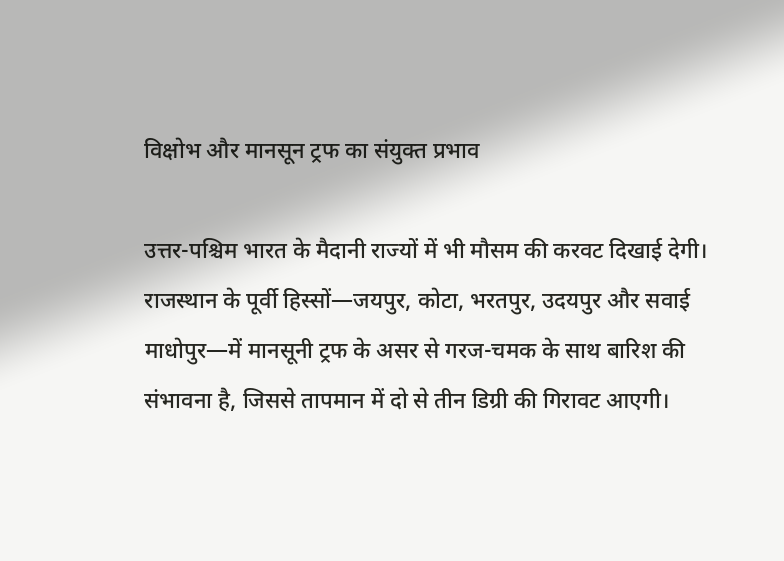विक्षोभ और मानसून ट्रफ का संयुक्त प्रभाव

उत्तर-पश्चिम भारत के मैदानी राज्यों में भी मौसम की करवट दिखाई देगी। राजस्थान के पूर्वी हिस्सों—जयपुर, कोटा, भरतपुर, उदयपुर और सवाई माधोपुर—में मानसूनी ट्रफ के असर से गरज-चमक के साथ बारिश की संभावना है, जिससे तापमान में दो से तीन डिग्री की गिरावट आएगी।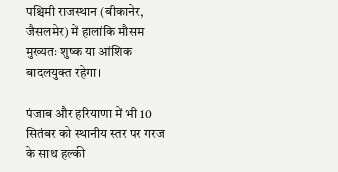पश्चिमी राजस्थान (बीकानेर, जैसलमेर) में हालांकि मौसम मुख्यतः शुष्क या आंशिक बादलयुक्त रहेगा।

पंजाब और हरियाणा में भी 10 सितंबर को स्थानीय स्तर पर गरज के साथ हल्की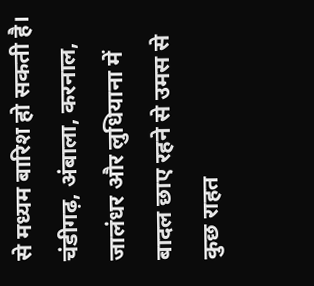से मध्यम बारिश हो सकती है। चंडीगढ़, अंबाला, करनाल, जालंधर और लुधियाना में बादल छाए रहने से उमस से कुछ राहत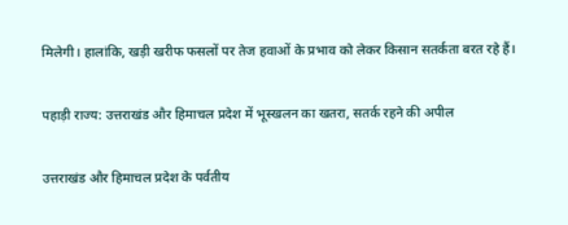मिलेगी। हालांकि, खड़ी खरीफ फसलों पर तेज हवाओं के प्रभाव को लेकर किसान सतर्कता बरत रहे हैं।

पहाड़ी राज्य: उत्तराखंड और हिमाचल प्रदेश में भूस्खलन का खतरा, सतर्क रहने की अपील

उत्तराखंड और हिमाचल प्रदेश के पर्वतीय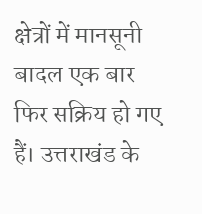क्षेत्रों में मानसूनी बादल एक बार फिर सक्रिय हो गए हैं। उत्तराखंड के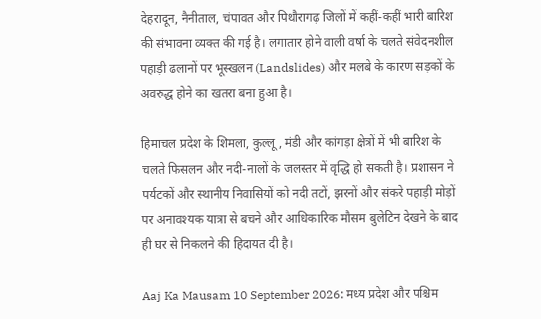देहरादून, नैनीताल, चंपावत और पिथौरागढ़ जिलों में कहीं-कहीं भारी बारिश की संभावना व्यक्त की गई है। लगातार होने वाली वर्षा के चलते संवेदनशील पहाड़ी ढलानों पर भूस्खलन (Landslides) और मलबे के कारण सड़कों के अवरुद्ध होने का खतरा बना हुआ है।

हिमाचल प्रदेश के शिमला, कुल्लू, मंडी और कांगड़ा क्षेत्रों में भी बारिश के चलते फिसलन और नदी-नालों के जलस्तर में वृद्धि हो सकती है। प्रशासन ने पर्यटकों और स्थानीय निवासियों को नदी तटों, झरनों और संकरे पहाड़ी मोड़ों पर अनावश्यक यात्रा से बचने और आधिकारिक मौसम बुलेटिन देखने के बाद ही घर से निकलने की हिदायत दी है।

Aaj Ka Mausam 10 September 2026: मध्य प्रदेश और पश्चिम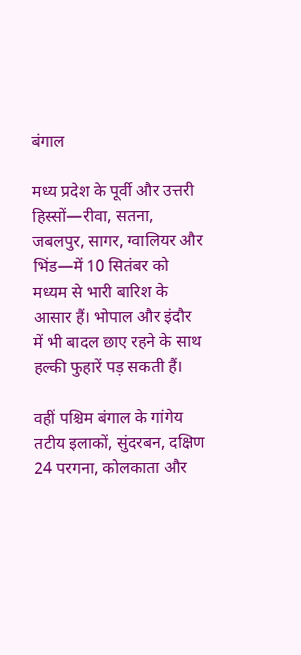बंगाल

मध्य प्रदेश के पूर्वी और उत्तरी हिस्सों—रीवा, सतना, जबलपुर, सागर, ग्वालियर और भिंड—में 10 सितंबर को मध्यम से भारी बारिश के आसार हैं। भोपाल और इंदौर में भी बादल छाए रहने के साथ हल्की फुहारें पड़ सकती हैं।

वहीं पश्चिम बंगाल के गांगेय तटीय इलाकों, सुंदरबन, दक्षिण 24 परगना, कोलकाता और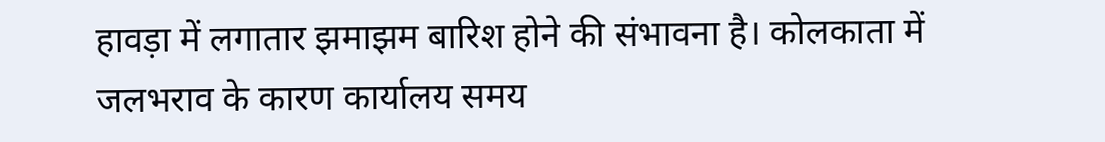हावड़ा में लगातार झमाझम बारिश होने की संभावना है। कोलकाता में जलभराव के कारण कार्यालय समय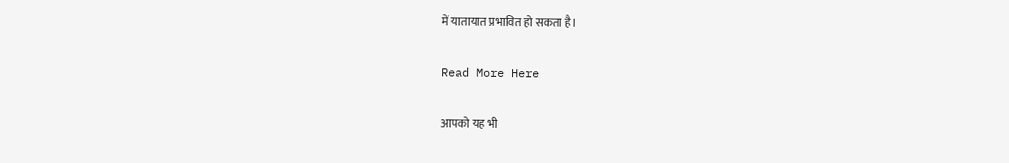में यातायात प्रभावित हो सकता है।

Read More Here

आपको यह भी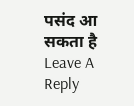पसंद आ सकता है
Leave A Reply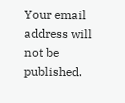Your email address will not be published.